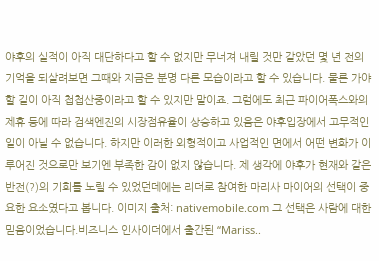야후의 실적이 아직 대단하다고 할 수 없지만 무너져 내릴 것만 같았던 몇 년 전의 기억을 되살려보면 그때와 지금은 분명 다른 모습이라고 할 수 있습니다. 물론 가야할 길이 아직 첩첩산중이라고 할 수 있지만 말이죠. 그럼에도 최근 파이어폭스와의 제휴 등에 따라 검색엔진의 시장점유율이 상승하고 있음은 야후입장에서 고무적인 일이 아닐 수 없습니다. 하지만 이러한 외형적이고 사업적인 면에서 어떤 변화가 이루어진 것으로만 보기엔 부족한 감이 없지 않습니다. 제 생각에 야후가 현재와 같은 반전(?)의 기회를 노릴 수 있었던데에는 리더로 참여한 마리사 마이어의 선택이 중요한 요소였다고 봅니다. 이미지 출처: nativemobile.com 그 선택은 사람에 대한 믿음이었습니다.비즈니스 인사이더에서 출간된 “Mariss..